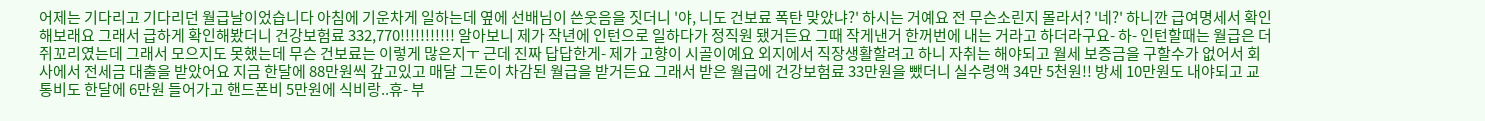어제는 기다리고 기다리던 월급날이었습니다 아침에 기운차게 일하는데 옆에 선배님이 쓴웃음을 짓더니 '야, 니도 건보료 폭탄 맞았냐?' 하시는 거예요 전 무슨소린지 몰라서? '네?' 하니깐 급여명세서 확인해보래요 그래서 급하게 확인해봤더니 건강보험료 332,770!!!!!!!!!!! 알아보니 제가 작년에 인턴으로 일하다가 정직원 됐거든요 그때 작게낸거 한꺼번에 내는 거라고 하더라구요- 하- 인턴할때는 월급은 더 쥐꼬리였는데 그래서 모으지도 못했는데 무슨 건보료는 이렇게 많은지ㅜ 근데 진짜 답답한게- 제가 고향이 시골이예요 외지에서 직장생활할려고 하니 자취는 해야되고 월세 보증금을 구할수가 없어서 회사에서 전세금 대출을 받았어요 지금 한달에 88만원씩 갚고있고 매달 그돈이 차감된 월급을 받거든요 그래서 받은 월급에 건강보험료 33만원을 뺐더니 실수령액 34만 5천원!! 방세 10만원도 내야되고 교통비도 한달에 6만원 들어가고 핸드폰비 5만원에 식비랑..휴- 부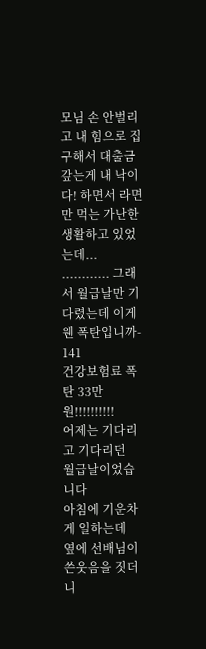모님 손 안벌리고 내 힘으로 집 구해서 대출금 갚는게 내 낙이다! 하면서 라면만 먹는 가난한 생활하고 있었는데... ............ 그래서 월급날만 기다렸는데 이게 웬 폭탄입니까- 141
건강보험료 폭탄 33만원!!!!!!!!!!
어제는 기다리고 기다리던
월급날이었습니다
아침에 기운차게 일하는데
옆에 선배님이 쓴웃음을 짓더니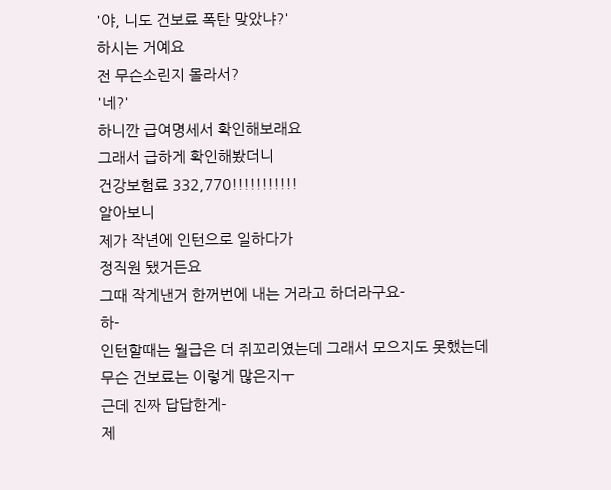'야, 니도 건보료 폭탄 맞았냐?'
하시는 거예요
전 무슨소린지 몰라서?
'네?'
하니깐 급여명세서 확인해보래요
그래서 급하게 확인해봤더니
건강보험료 332,770!!!!!!!!!!!
알아보니
제가 작년에 인턴으로 일하다가
정직원 됐거든요
그때 작게낸거 한꺼번에 내는 거라고 하더라구요-
하-
인턴할때는 월급은 더 쥐꼬리였는데 그래서 모으지도 못했는데
무슨 건보료는 이렇게 많은지ㅜ
근데 진짜 답답한게-
제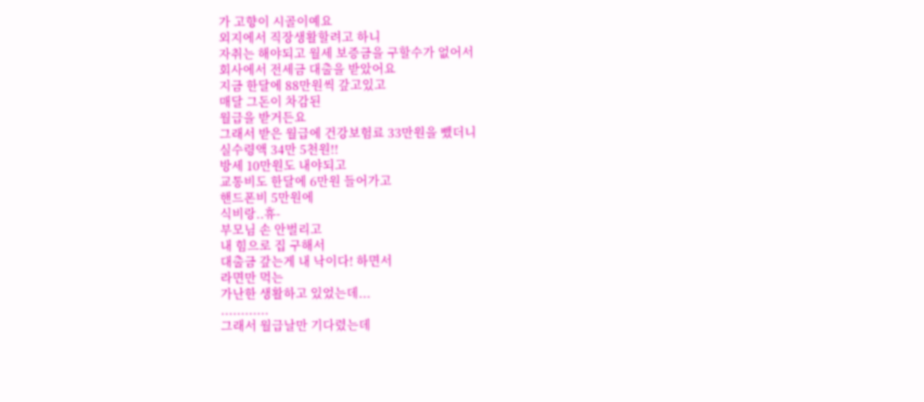가 고향이 시골이예요
외지에서 직장생활할려고 하니
자취는 해야되고 월세 보증금을 구할수가 없어서
회사에서 전세금 대출을 받았어요
지금 한달에 88만원씩 갚고있고
매달 그돈이 차감된
월급을 받거든요
그래서 받은 월급에 건강보험료 33만원을 뺐더니
실수령액 34만 5천원!!
방세 10만원도 내야되고
교통비도 한달에 6만원 들어가고
핸드폰비 5만원에
식비랑..휴-
부모님 손 안벌리고
내 힘으로 집 구해서
대출금 갚는게 내 낙이다! 하면서
라면만 먹는
가난한 생활하고 있었는데...
............
그래서 월급날만 기다렸는데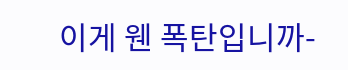이게 웬 폭탄입니까-